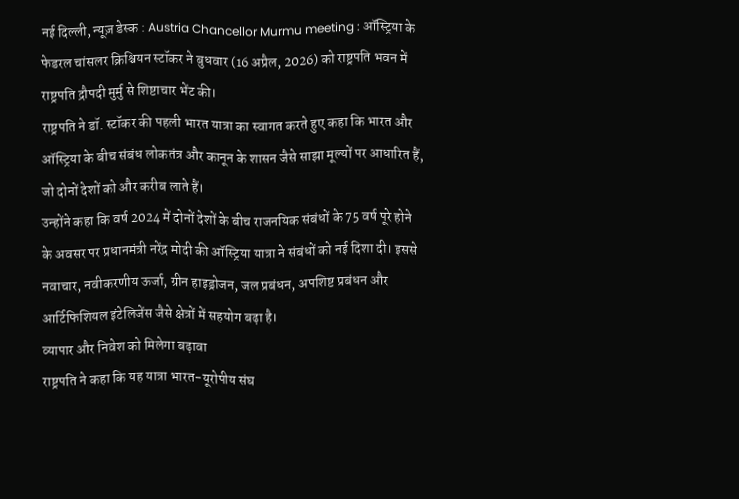नई दिल्ली, न्यूज़ डेस्क : Austria Chancellor Murmu meeting : ऑस्ट्रिया के फेडरल चांसलर क्रिश्चियन स्टॉकर ने बुधवार (16 अप्रैल, 2026) को राष्ट्रपति भवन में राष्ट्रपति द्रौपदी मुर्मु से शिष्टाचार भेंट की।
राष्ट्रपति ने डॉ. स्टॉकर की पहली भारत यात्रा का स्वागत करते हुए कहा कि भारत और ऑस्ट्रिया के बीच संबंध लोकतंत्र और कानून के शासन जैसे साझा मूल्यों पर आधारित हैं, जो दोनों देशों को और करीब लाते हैं।
उन्होंने कहा कि वर्ष 2024 में दोनों देशों के बीच राजनयिक संबंधों के 75 वर्ष पूरे होने के अवसर पर प्रधानमंत्री नरेंद्र मोदी की ऑस्ट्रिया यात्रा ने संबंधों को नई दिशा दी। इससे नवाचार, नवीकरणीय ऊर्जा, ग्रीन हाइड्रोजन, जल प्रबंधन, अपशिष्ट प्रबंधन और आर्टिफिशियल इंटेलिजेंस जैसे क्षेत्रों में सहयोग बढ़ा है।
व्यापार और निवेश को मिलेगा बढ़ावा
राष्ट्रपति ने कहा कि यह यात्रा भारत-यूरोपीय संघ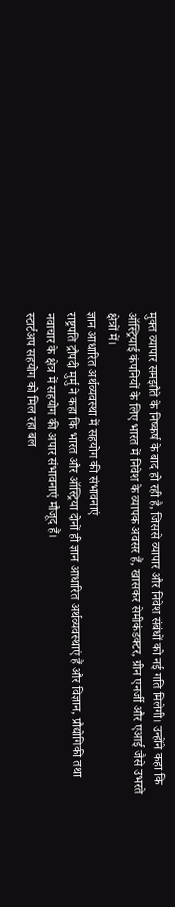मुक्त व्यापार समझौते के निष्कर्ष के बाद हो रही है, जिससे व्यापार और निवेश संबंधों को नई गति मिलेगी। उन्होंने कहा कि ऑस्ट्रियाई कंपनियों के लिए भारत में निवेश के व्यापक अवसर हैं, खासकर सेमीकंडक्टर, ग्रीन एनर्जी और एआई जैसे उभरते क्षेत्रों में।
ज्ञान आधारित अर्थव्यवस्था में सहयोग की संभावनाएं
राष्ट्रपति द्रौपदी मुर्मु ने कहा कि भारत और ऑस्ट्रिया दोनों ही ज्ञान आधारित अर्थव्यवस्थाएं हैं और विज्ञान, प्रौद्योगिकी तथा नवाचार के क्षेत्र में सहयोग की अपार संभावनाएं मौजूद हैं।
स्टार्टअप सहयोग को मिल रहा बल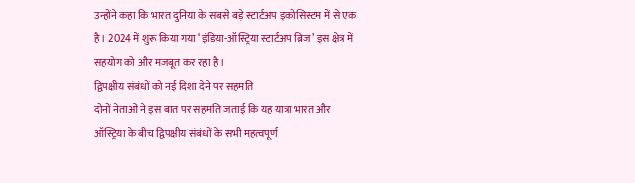उन्होंने कहा कि भारत दुनिया के सबसे बड़े स्टार्टअप इकोसिस्टम में से एक है। 2024 में शुरू किया गया ‘इंडिया-ऑस्ट्रिया स्टार्टअप ब्रिज’ इस क्षेत्र में सहयोग को और मजबूत कर रहा है।
द्विपक्षीय संबंधों को नई दिशा देने पर सहमति
दोनों नेताओं ने इस बात पर सहमति जताई कि यह यात्रा भारत और ऑस्ट्रिया के बीच द्विपक्षीय संबंधों के सभी महत्वपूर्ण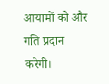आयामों को और गति प्रदान करेगी।